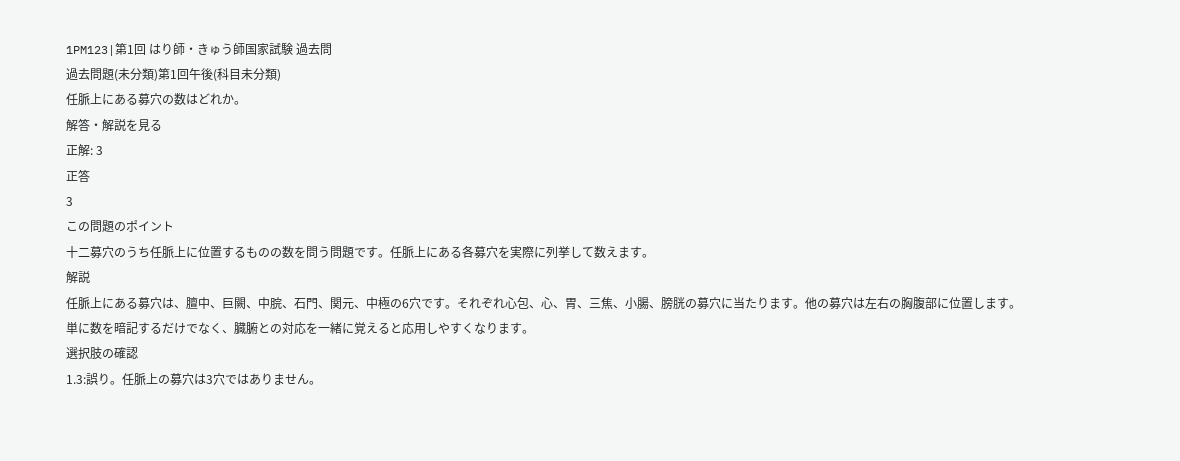1PM123|第1回 はり師・きゅう師国家試験 過去問
過去問題(未分類)第1回午後(科目未分類)
任脈上にある募穴の数はどれか。
解答・解説を見る
正解: 3
正答
3
この問題のポイント
十二募穴のうち任脈上に位置するものの数を問う問題です。任脈上にある各募穴を実際に列挙して数えます。
解説
任脈上にある募穴は、膻中、巨闕、中脘、石門、関元、中極の6穴です。それぞれ心包、心、胃、三焦、小腸、膀胱の募穴に当たります。他の募穴は左右の胸腹部に位置します。単に数を暗記するだけでなく、臓腑との対応を一緒に覚えると応用しやすくなります。
選択肢の確認
1.3:誤り。任脈上の募穴は3穴ではありません。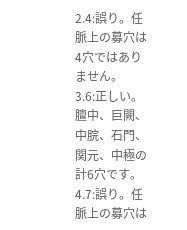2.4:誤り。任脈上の募穴は4穴ではありません。
3.6:正しい。膻中、巨闕、中脘、石門、関元、中極の計6穴です。
4.7:誤り。任脈上の募穴は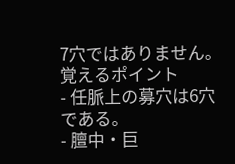7穴ではありません。
覚えるポイント
- 任脈上の募穴は6穴である。
- 膻中・巨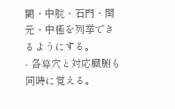闕・中脘・石門・関元・中極を列挙できるようにする。
- 各募穴と対応臓腑も同時に覚える。